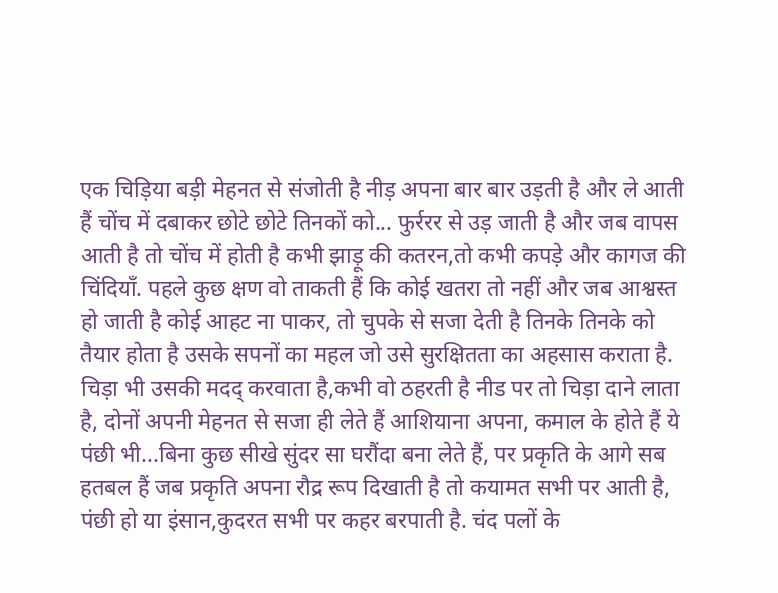एक चिड़िया बड़ी मेहनत से संजोती है नीड़ अपना बार बार उड़ती है और ले आती हैं चोंच में दबाकर छोटे छोटे तिनकों को... फुर्ररर से उड़ जाती है और जब वापस आती है तो चोंच में होती है कभी झाड़ू की कतरन,तो कभी कपड़े और कागज की चिंदियाँ. पहले कुछ क्षण वो ताकती हैं कि कोई खतरा तो नहीं और जब आश्वस्त हो जाती है कोई आहट ना पाकर, तो चुपके से सजा देती है तिनके तिनके को तैयार होता है उसके सपनों का महल जो उसे सुरक्षितता का अहसास कराता है. चिड़ा भी उसकी मदद् करवाता है,कभी वो ठहरती है नीड पर तो चिड़ा दाने लाता है, दोनों अपनी मेहनत से सजा ही लेते हैं आशियाना अपना, कमाल के होते हैं ये पंछी भी...बिना कुछ सीखे सुंदर सा घरौंदा बना लेते हैं, पर प्रकृति के आगे सब हतबल हैं जब प्रकृति अपना रौद्र रूप दिखाती है तो कयामत सभी पर आती है, पंछी हो या इंसान,कुदरत सभी पर कहर बरपाती है. चंद पलों के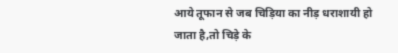आये तूफान से जब चिड़िया का नीड़ धराशायी हो जाता है,तो चिड़े के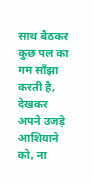साथ बैठकर कुछ पल का गम साँझा करती है, देखकर अपने उजड़े आशियाने को, ना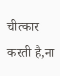चीत्कार करती है,ना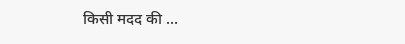किसी मदद की ...